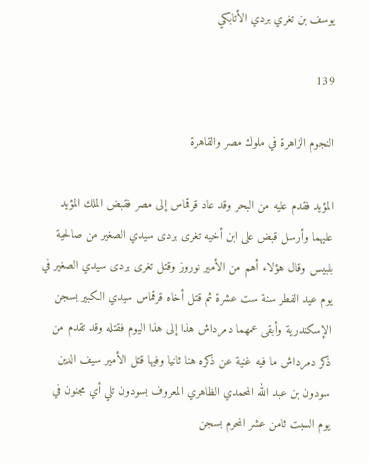يوسف بن تغري بردي الأتابكي

139

النجوم الزاهرة في ملوك مصر والقاهرة

المؤيد فقدم عليه من البحر وقد عاد قرقماس إلى مصر فقبض الملك المؤيد عليهما وأرسل قبض على ابن أخيه تغرى بردى سيدي الصغير من صالحية بلبيس وقال هؤلاء أهم من الأمير نوروز وقتل تغرى بردى سيدي الصغير في يوم عيد الفطر سنة ست عشرة ثم قتل أخاه قرقماس سيدي الكبير بسجن الإسكندرية وأبقى عمهما دمرداش هذا إلى هذا اليوم فقتله وقد تقدم من ذكر دمرداش ما فيه غنية عن ذكره هنا ثانيا وفيها قتل الأمير سيف الدين سودون بن عبد الله المحمدي الظاهري المعروف بسودون تلي أي مجنون في يوم السبت ثامن عشر المحرم بسجن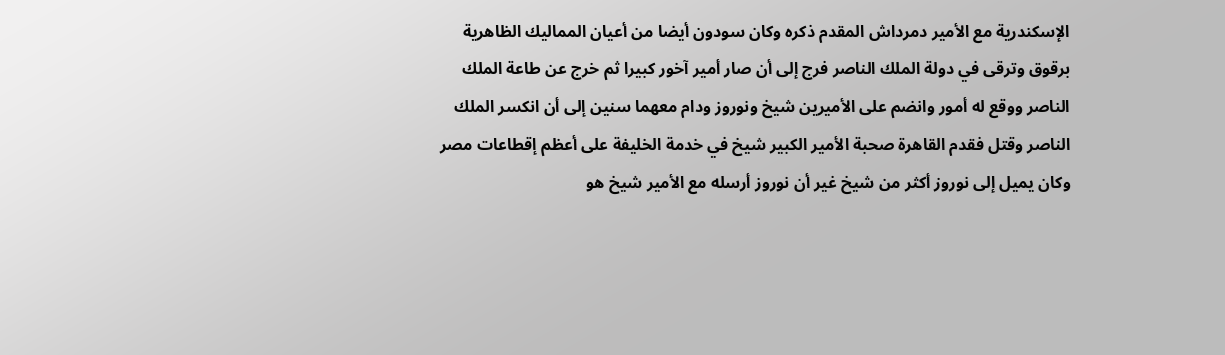الإسكندرية مع الأمير دمرداش المقدم ذكره وكان سودون أيضا من أعيان المماليك الظاهرية برقوق وترقى في دولة الملك الناصر فرج إلى أن صار أمير آخور كبيرا ثم خرج عن طاعة الملك الناصر ووقع له أمور وانضم على الأميرين شيخ ونوروز ودام معهما سنين إلى أن انكسر الملك الناصر وقتل فقدم القاهرة صحبة الأمير الكبير شيخ في خدمة الخليفة على أعظم إقطاعات مصر وكان يميل إلى نوروز أكثر من شيخ غير أن نوروز أرسله مع الأمير شيخ هو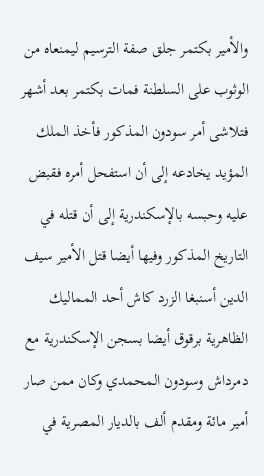والأمير بكتمر جلق صفة الترسيم ليمنعاه من الوثوب على السلطنة فمات بكتمر بعد أشهر فتلاشى أمر سودون المذكور فأخذ الملك المؤيد يخادعه إلى أن استفحل أمره فقبض عليه وحبسه بالإسكندرية إلى أن قتله في التاريخ المذكور وفيها أيضا قتل الأمير سيف الدين أسنبغا الزرد كاش أحد المماليك الظاهرية برقوق أيضا بسجن الإسكندرية مع دمرداش وسودون المحمدي وكان ممن صار أمير مائة ومقدم ألف بالديار المصرية في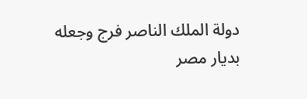دولة الملك الناصر فرج وجعله بديار مصر